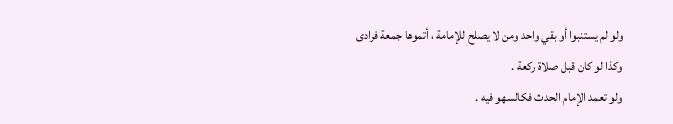ولو لم يستنبوا أو بقي واحد ومن لا يصلح للإمامة ، أتموها جمعة فرادى
وكذا لو كان قبل صلاة ركعة .
ولو تعمد الإمام الحدث فكالسهو فيه .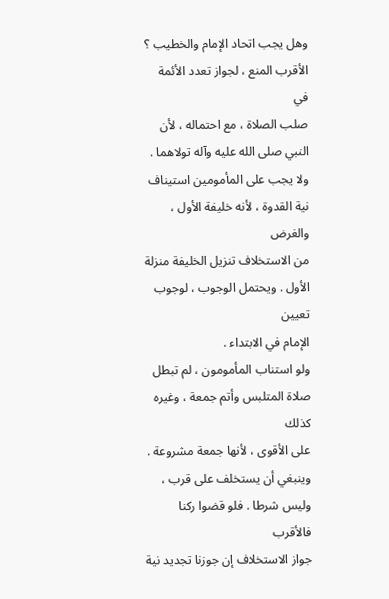وهل يجب اتحاد الإمام والخطيب ؟ الأقرب المنع ، لجواز تعدد الأئمة في
صلب الصلاة ، مع احتماله ، لأن النبي صلى الله عليه وآله تولاهما .
ولا يجب على المأمومين استيناف نية القدوة ، لأنه خليفة الأول ، والغرض
من الاستخلاف تنزيل الخليفة منزلة الأول . ويحتمل الوجوب ، لوجوب تعيين
الإمام في الابتداء .
ولو استناب المأمومون ، لم تبطل صلاة المتلبس وأتم جمعة ، وغيره كذلك
على الأقوى ، لأنها جمعة مشروعة .
وينبغي أن يستخلف على قرب ، وليس شرطا . فلو قضوا ركنا فالأقرب
جواز الاستخلاف إن جوزنا تجديد نية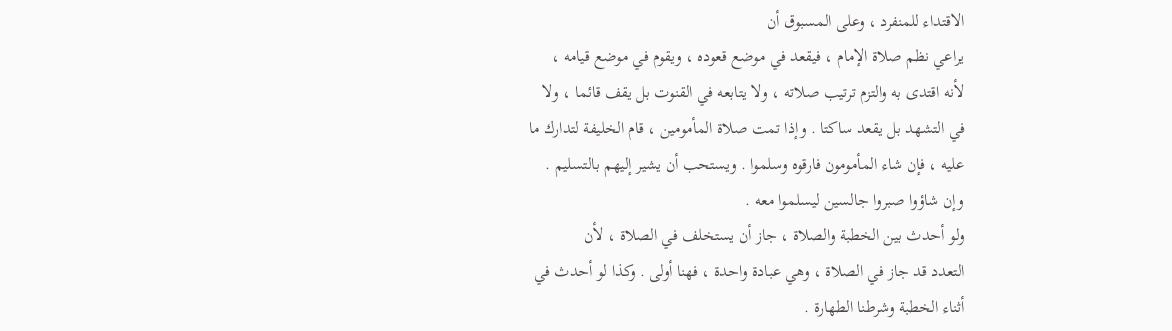الاقتداء للمنفرد ، وعلى المسبوق أن
يراعي نظم صلاة الإمام ، فيقعد في موضع قعوده ، ويقوم في موضع قيامه ،
لأنه اقتدى به والتزم ترتيب صلاته ، ولا يتابعه في القنوت بل يقف قائما ، ولا
في التشهد بل يقعد ساكتا . وإذا تمت صلاة المأمومين ، قام الخليفة لتدارك ما
عليه ، فإن شاء المأمومون فارقوه وسلموا . ويستحب أن يشير إليهم بالتسليم .
وإن شاؤوا صبروا جالسين ليسلموا معه .
ولو أحدث بين الخطبة والصلاة ، جاز أن يستخلف في الصلاة ، لأن
التعدد قد جاز في الصلاة ، وهي عبادة واحدة ، فهنا أولى . وكذا لو أحدث في
أثناء الخطبة وشرطنا الطهارة .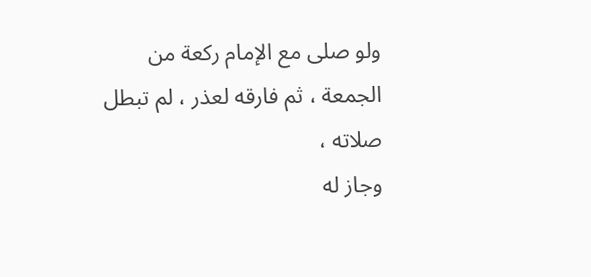ولو صلى مع الإمام ركعة من الجمعة ، ثم فارقه لعذر ، لم تبطل صلاته ،
وجاز له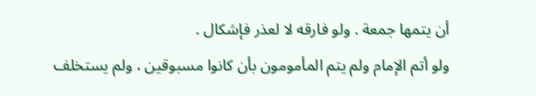أن يتمها جمعة . ولو فارقه لا لعذر فإشكال .
ولو أتم الإمام ولم يتم المأمومون بأن كانوا مسبوقين ، ولم يستخلف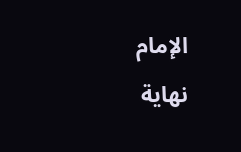الإمام
نهاية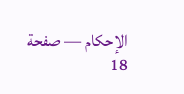الإحكام — صفحة 18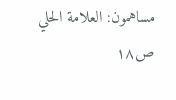مساهمون: العلامة الحلي
ص١٨